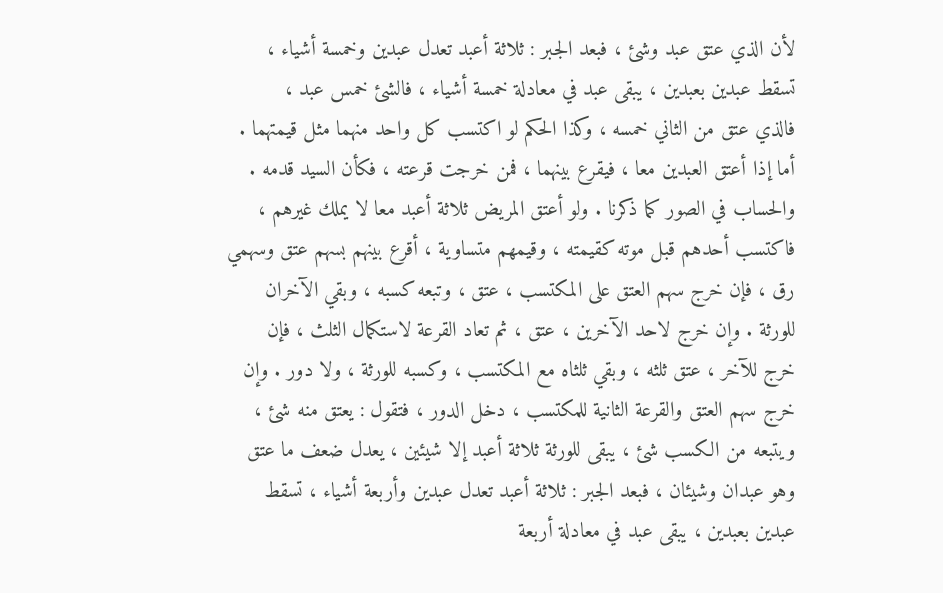لأن الذي عتق عبد وشئ ، فبعد الجبر : ثلاثة أعبد تعدل عبدين وخمسة أشياء ،
تسقط عبدين بعبدين ، يبقى عبد في معادلة خمسة أشياء ، فالشئ خمس عبد ،
فالذي عتق من الثاني خمسه ، وكذا الحكم لو اكتسب كل واحد منهما مثل قيمتهما .
أما إذا أعتق العبدين معا ، فيقرع بينهما ، فمن خرجت قرعته ، فكأن السيد قدمه .
والحساب في الصور كما ذكرنا . ولو أعتق المريض ثلاثة أعبد معا لا يملك غيرهم ،
فاكتسب أحدهم قبل موته كقيمته ، وقيمهم متساوية ، أقرع بينهم بسهم عتق وسهمي
رق ، فإن خرج سهم العتق على المكتسب ، عتق ، وتبعه كسبه ، وبقي الآخران
للورثة . وإن خرج لاحد الآخرين ، عتق ، ثم تعاد القرعة لاستكمال الثلث ، فإن
خرج للآخر ، عتق ثلثه ، وبقي ثلثاه مع المكتسب ، وكسبه للورثة ، ولا دور . وإن
خرج سهم العتق والقرعة الثانية للمكتسب ، دخل الدور ، فتقول : يعتق منه شئ ،
ويتبعه من الكسب شئ ، يبقى للورثة ثلاثة أعبد إلا شيئين ، يعدل ضعف ما عتق
وهو عبدان وشيئان ، فبعد الجبر : ثلاثة أعبد تعدل عبدين وأربعة أشياء ، تسقط
عبدين بعبدين ، يبقى عبد في معادلة أربعة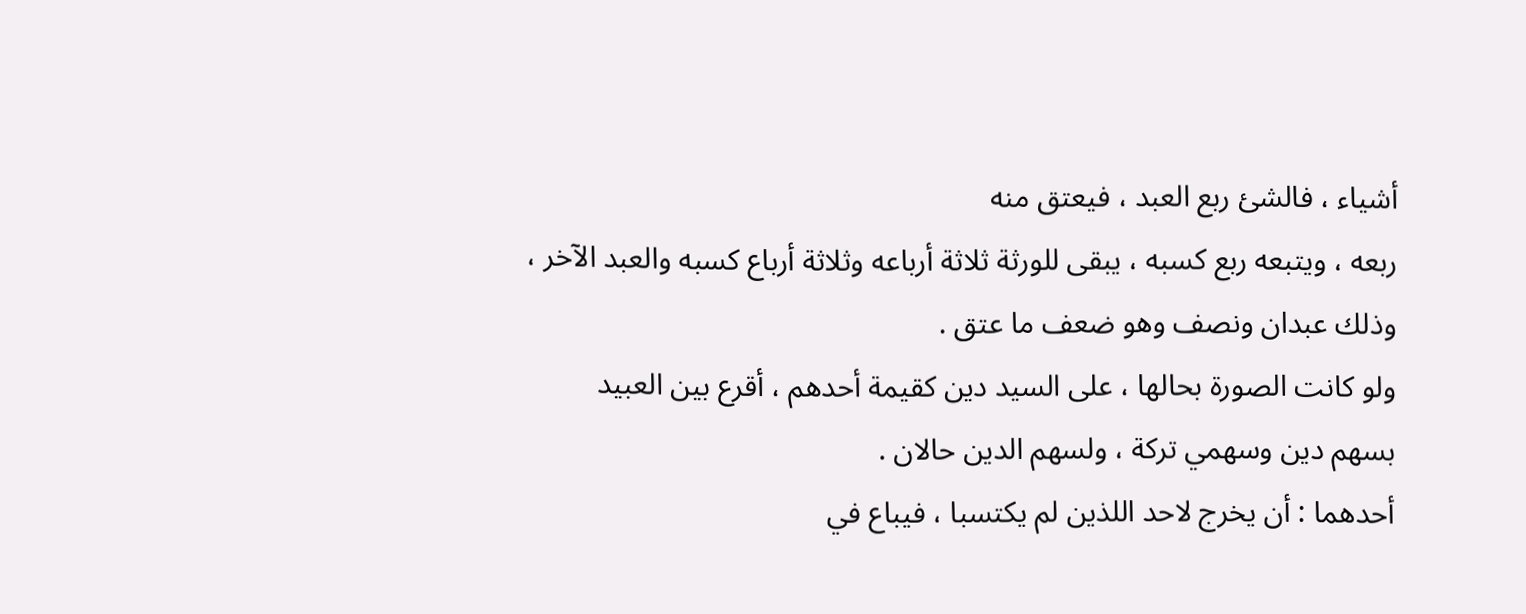أشياء ، فالشئ ربع العبد ، فيعتق منه
ربعه ، ويتبعه ربع كسبه ، يبقى للورثة ثلاثة أرباعه وثلاثة أرباع كسبه والعبد الآخر ،
وذلك عبدان ونصف وهو ضعف ما عتق .
ولو كانت الصورة بحالها ، على السيد دين كقيمة أحدهم ، أقرع بين العبيد
بسهم دين وسهمي تركة ، ولسهم الدين حالان .
أحدهما : أن يخرج لاحد اللذين لم يكتسبا ، فيباع في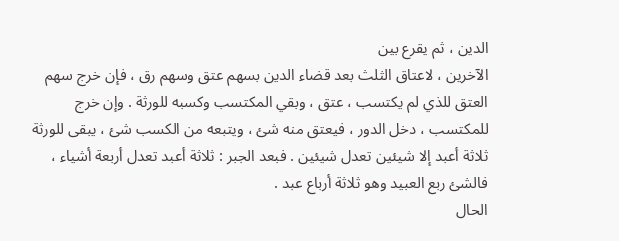الدين ، ثم يقرع بين
الآخرين ، لاعتاق الثلث بعد قضاء الدين بسهم عتق وسهم رق ، فإن خرج سهم
العتق للذي لم يكتسب ، عتق ، وبقي المكتسب وكسبه للورثة . وإن خرج
للمكتسب ، دخل الدور ، فيعتق منه شئ ، ويتبعه من الكسب شئ ، يبقى للورثة
ثلاثة أعبد إلا شيئين تعدل شيئين . فبعد الجبر : ثلاثة أعبد تعدل أربعة أشياء ،
فالشئ ربع العبيد وهو ثلاثة أرباع عبد .
الحال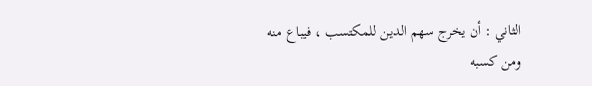الثاني : أن يخرج سهم الدين للمكتسب ، فيباع منه ومن كسبه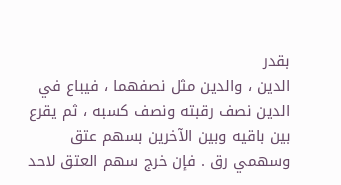بقدر
الدين ، والدين مثل نصفهما ، فيباع في الدين نصف رقبته ونصف كسبه ، ثم يقرع
بين باقيه وبين الآخرين بسهم عتق وسهمي رق . فإن خرج سهم العتق لاحد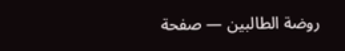روضة الطالبين — صفحة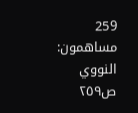259
مساهمون: النووي
ص٢٥٩